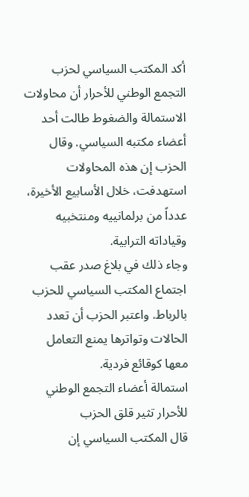أكد المكتب السياسي لحزب التجمع الوطني للأحرار أن محاولات الاستمالة والضغوط طالت أحد أعضاء مكتبه السياسي. وقال الحزب إن هذه المحاولات استهدفت، خلال الأسابيع الأخيرة، عدداً من برلمانييه ومنتخبيه وقياداته الترابية.
وجاء ذلك في بلاغ صدر عقب اجتماع المكتب السياسي للحزب بالرباط. واعتبر الحزب أن تعدد الحالات وتواترها يمنع التعامل معها كوقائع فردية.
استمالة أعضاء التجمع الوطني للأحرار تثير قلق الحزب
قال المكتب السياسي إن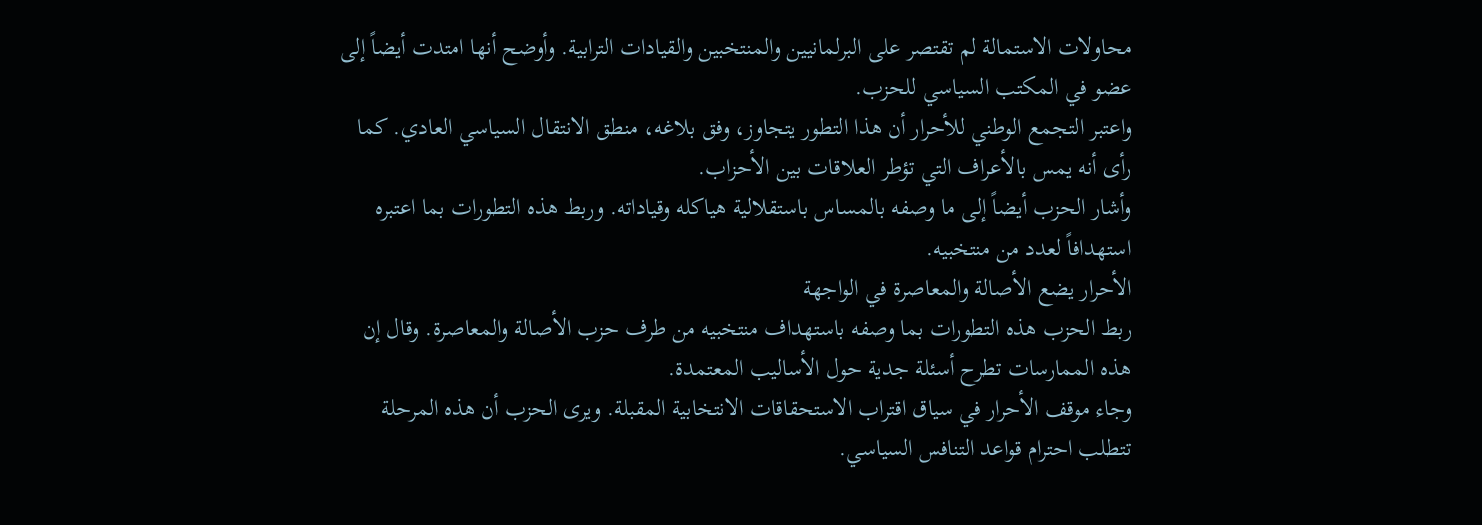محاولات الاستمالة لم تقتصر على البرلمانيين والمنتخبين والقيادات الترابية. وأوضح أنها امتدت أيضاً إلى عضو في المكتب السياسي للحزب.
واعتبر التجمع الوطني للأحرار أن هذا التطور يتجاوز، وفق بلاغه، منطق الانتقال السياسي العادي. كما رأى أنه يمس بالأعراف التي تؤطر العلاقات بين الأحزاب.
وأشار الحزب أيضاً إلى ما وصفه بالمساس باستقلالية هياكله وقياداته. وربط هذه التطورات بما اعتبره استهدافاً لعدد من منتخبيه.
الأحرار يضع الأصالة والمعاصرة في الواجهة
ربط الحزب هذه التطورات بما وصفه باستهداف منتخبيه من طرف حزب الأصالة والمعاصرة. وقال إن هذه الممارسات تطرح أسئلة جدية حول الأساليب المعتمدة.
وجاء موقف الأحرار في سياق اقتراب الاستحقاقات الانتخابية المقبلة. ويرى الحزب أن هذه المرحلة تتطلب احترام قواعد التنافس السياسي.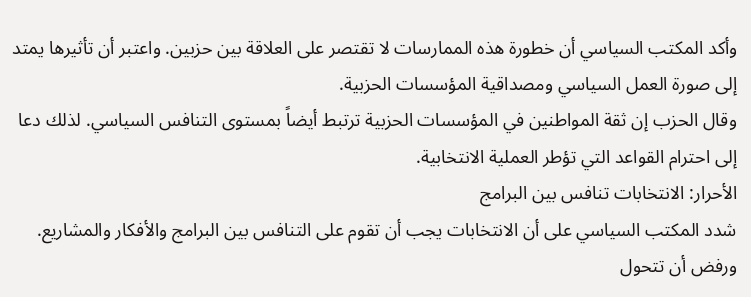وأكد المكتب السياسي أن خطورة هذه الممارسات لا تقتصر على العلاقة بين حزبين. واعتبر أن تأثيرها يمتد إلى صورة العمل السياسي ومصداقية المؤسسات الحزبية.
وقال الحزب إن ثقة المواطنين في المؤسسات الحزبية ترتبط أيضاً بمستوى التنافس السياسي. لذلك دعا إلى احترام القواعد التي تؤطر العملية الانتخابية.
الأحرار: الانتخابات تنافس بين البرامج
شدد المكتب السياسي على أن الانتخابات يجب أن تقوم على التنافس بين البرامج والأفكار والمشاريع. ورفض أن تتحول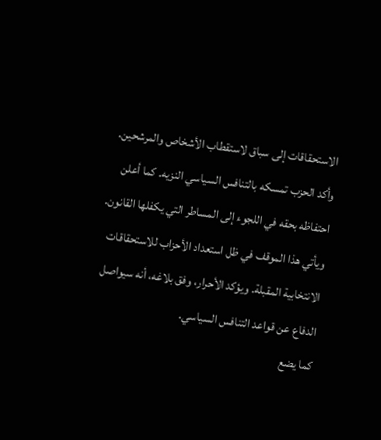الاستحقاقات إلى سباق لاستقطاب الأشخاص والمرشحين.
وأكد الحزب تمسكه بالتنافس السياسي النزيه. كما أعلن احتفاظه بحقه في اللجوء إلى المساطر التي يكفلها القانون.
ويأتي هذا الموقف في ظل استعداد الأحزاب للاستحقاقات الانتخابية المقبلة. ويؤكد الأحرار، وفق بلاغه، أنه سيواصل الدفاع عن قواعد التنافس السياسي.
كما يضع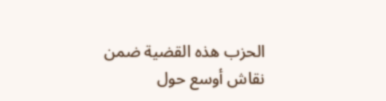الحزب هذه القضية ضمن نقاش أوسع حول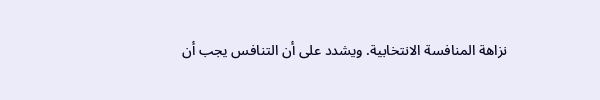نزاهة المنافسة الانتخابية. ويشدد على أن التنافس يجب أن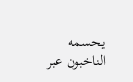يحسمه الناخبون عبر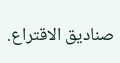صناديق الاقتراع.